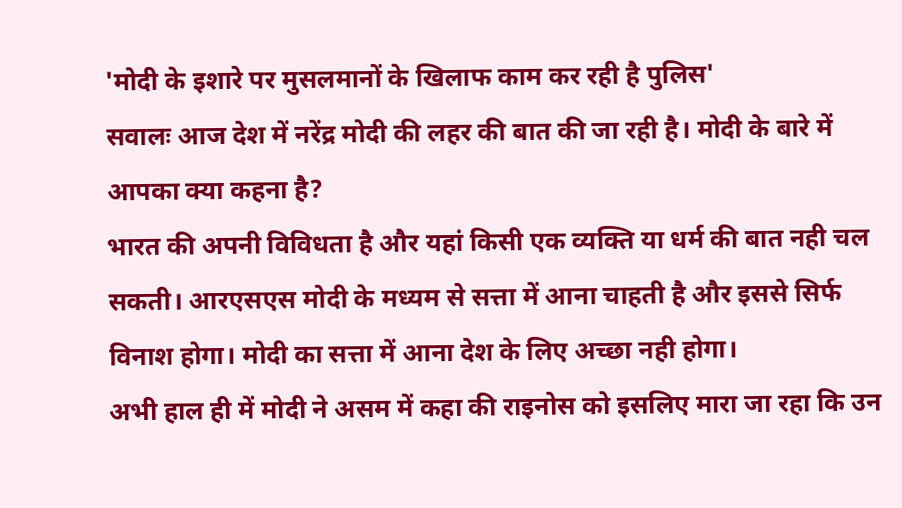'मोदी के इशारे पर मुसलमानों के खिलाफ काम कर रही है पुलिस'
सवालः आज देश में नरेंद्र मोदी की लहर की बात की जा रही है। मोदी के बारे में आपका क्या कहना है?
भारत की अपनी विविधता है और यहां किसी एक व्यक्ति या धर्म की बात नही चल सकती। आरएसएस मोदी के मध्यम से सत्ता में आना चाहती है और इससे सिर्फ विनाश होगा। मोदी का सत्ता में आना देश के लिए अच्छा नही होगा।
अभी हाल ही में मोदी ने असम में कहा की राइनोस को इसलिए मारा जा रहा कि उन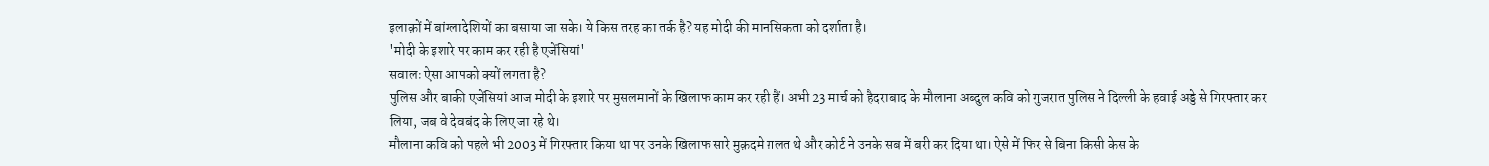इलाक़ों में बांग्लादेशियों का बसाया जा सके। ये किस तरह का तर्क है? यह मोदी की मानसिकता को दर्शाता है।
'मोदी के इशारे पर काम कर रही है एजेंसियां'
सवालः ऐसा आपको क्यों लगता है?
पुलिस और बाकी एजेंसियां आज मोदी के इशारे पर मुसलमानों के खिलाफ काम कर रही हैं। अभी 23 मार्च को हैदराबाद के मौलाना अब्दुल कवि को गुजरात पुलिस ने दिल्ली के हवाई अड्डे से गिरफ्तार कर लिया, जब वे देवबंद के लिए जा रहे थे।
मौलाना कवि को पहले भी 2003 में गिरफ्तार किया था पर उनके खिलाफ सारे मुक़दमे ग़लत थे और कोर्ट ने उनके सब में बरी कर दिया था। ऐसे में फिर से बिना किसी केस के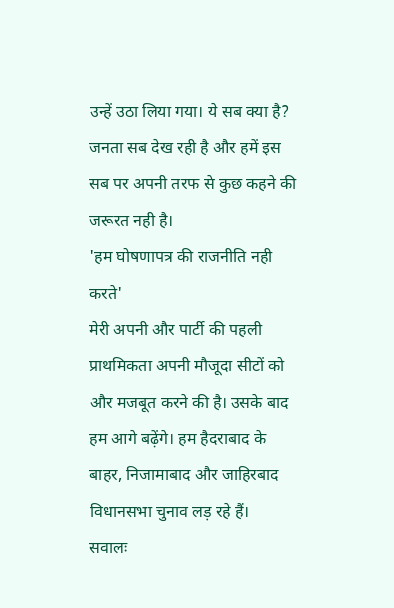उन्हें उठा लिया गया। ये सब क्या है? जनता सब देख रही है और हमें इस सब पर अपनी तरफ से कुछ कहने की जरूरत नही है।
'हम घोषणापत्र की राजनीति नही करते'
मेरी अपनी और पार्टी की पहली प्राथमिकता अपनी मौजूदा सीटों को और मजबूत करने की है। उसके बाद हम आगे बढ़ेंगे। हम हैदराबाद के बाहर, निजामाबाद और जाहिरबाद विधानसभा चुनाव लड़ रहे हैं।
सवालः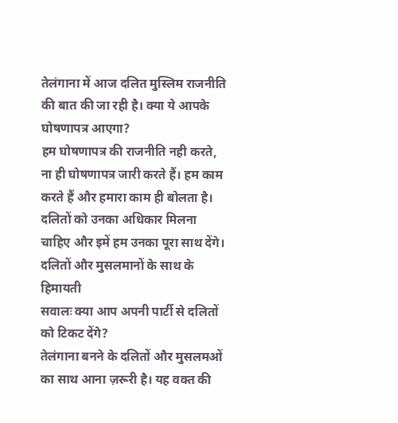तेलंगाना में आज दलित मुस्लिम राजनीति की बात की जा रही है। क्या ये आपके घोषणापत्र आएगा?
हम घोषणापत्र की राजनीति नही करते, ना ही घोषणापत्र जारी करते हैं। हम काम करते हैं और हमारा काम ही बोलता है। दलितों को उनका अधिकार मिलना चाहिए और इमें हम उनका पूरा साथ देंगे।
दलितों और मुसलमानों के साथ के हिमायती
सवालः क्या आप अपनी पार्टी से दलितों को टिकट देंगे?
तेलंगाना बनने के दलितों और मुसलमओं का साथ आना ज़रूरी है। यह वक्त की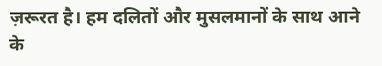ज़रूरत है। हम दलितों और मुसलमानों के साथ आने के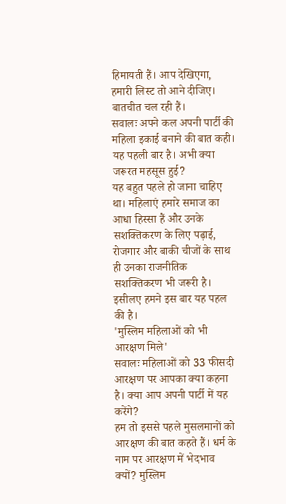हिमायती हैं। आप देखिएगा, हमारी लिस्ट तो आने दीजिए। बातचीत चल रही हैं।
सवालः अपने कल अपनी पार्टी की महिला इकाई बनाने की बात कही। यह पहली बार है। अभी क्या जरूरत महसूस हुई?
यह बहुत पहले हो जाना चाहिए था। महिलाएं हमारे समाज का आधा हिस्सा हैं और उनके सशक्तिकरण के लिए पढ़ाई, रोजगार और बाकी चीजों के साथ ही उनका राजनीतिक सशक्तिकरण भी जरूरी है। इसीलए हमने इस बार यह पहल की है।
'मुस्लिम महिलाओं को भी आरक्षण मिले'
सवालः महिलाओं को 33 फीसदी आरक्षण पर आपका क्या कहना है। क्या आप अपनी पार्टी में यह करेंगे?
हम तो इससे पहले मुसलमानों को आरक्षण की बात कहते हैं। धर्म के नाम पर आरक्षण में भेदभाव क्यों? मुस्लिम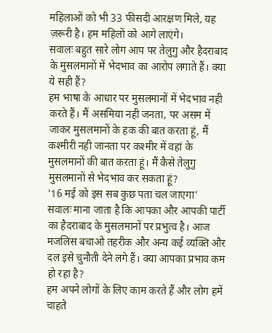महिलाओं को भी 33 फीसदी आरक्षण मिले, यह ज़रूरी है। हम महिलों को आगे लाएंगे।
सवालः बहुत सारे लोग आप पर तेलुगु और हैदराबाद के मुसलमानों में भेदभाव का आरोप लगाते हैं। क्या ये सही हैं?
हम भाषा के आधार पर मुसलमानों में भेदभाव नही करते हैं। मैं असमिया नही जनता, पर असम में जाकर मुसलमानों के हक की बात करता हूं, मैं कश्मीरी नही जानता पर कश्मीर में वहां के मुसलमानों की बात करता हूं। मैं कैसे तेलुगु मुसलमानों से भेदभाव कर सकता हूं?
'16 मई को इस सब कुछ पता चल जाएगा'
सवालः माना जाता है कि आपका और आपकी पार्टी का हैदराबाद के मुसलमानों पर प्रभुत्व है। आज मजलिस बचाओ तहरीक और अन्य कई व्यक्ति और दल इसे चुनौती देने लगे हैं। क्या आपका प्रभाव कम हो रहा है?
हम अपने लोगों के लिए काम करते हैं और लोग हमें चाहते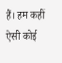हैं। हम कहीं ऐसी कोई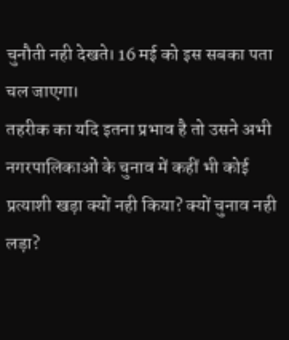चुनौती नही देखते। 16 मई को इस सबका पता चल जाएगा।
तहरीक का यदि इतना प्रभाव है तो उसने अभी नगरपालिकाओं के चुनाव में कहीं भी कोई प्रत्याशी खड़ा क्यों नही किया? क्यों चुनाव नही लड़ा?